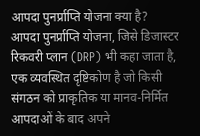आपदा पुनर्प्राप्ति योजना क्या है?
आपदा पुनर्प्राप्ति योजना, जिसे डिजास्टर रिकवरी प्लान (DRP) भी कहा जाता है, एक व्यवस्थित दृष्टिकोण है जो किसी संगठन को प्राकृतिक या मानव-निर्मित आपदाओं के बाद अपने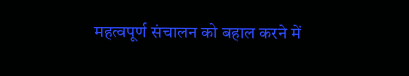महत्वपूर्ण संचालन को बहाल करने में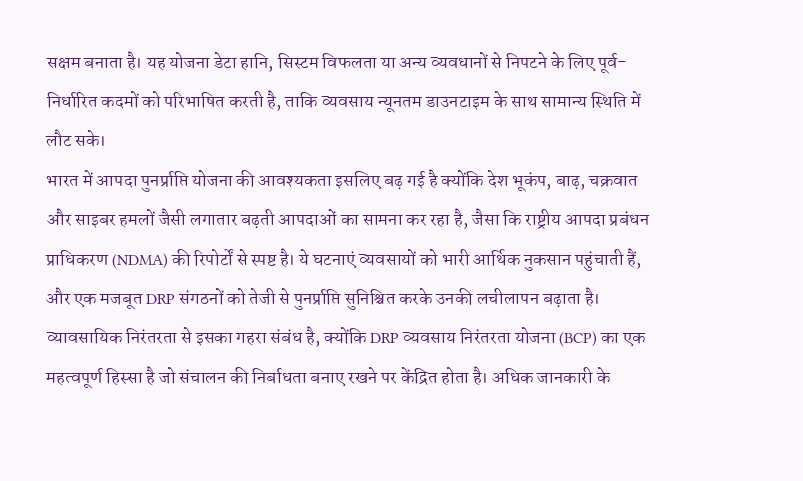सक्षम बनाता है। यह योजना डेटा हानि, सिस्टम विफलता या अन्य व्यवधानों से निपटने के लिए पूर्व-निर्धारित कदमों को परिभाषित करती है, ताकि व्यवसाय न्यूनतम डाउनटाइम के साथ सामान्य स्थिति में लौट सके।
भारत में आपदा पुनर्प्राप्ति योजना की आवश्यकता इसलिए बढ़ गई है क्योंकि देश भूकंप, बाढ़, चक्रवात और साइबर हमलों जैसी लगातार बढ़ती आपदाओं का सामना कर रहा है, जैसा कि राष्ट्रीय आपदा प्रबंधन प्राधिकरण (NDMA) की रिपोर्टों से स्पष्ट है। ये घटनाएं व्यवसायों को भारी आर्थिक नुकसान पहुंचाती हैं, और एक मजबूत DRP संगठनों को तेजी से पुनर्प्राप्ति सुनिश्चित करके उनकी लचीलापन बढ़ाता है।
व्यावसायिक निरंतरता से इसका गहरा संबंध है, क्योंकि DRP व्यवसाय निरंतरता योजना (BCP) का एक महत्वपूर्ण हिस्सा है जो संचालन की निर्बाधता बनाए रखने पर केंद्रित होता है। अधिक जानकारी के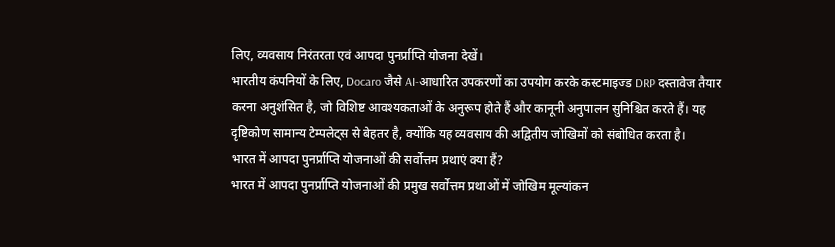लिए, व्यवसाय निरंतरता एवं आपदा पुनर्प्राप्ति योजना देखें।
भारतीय कंपनियों के लिए, Docaro जैसे AI-आधारित उपकरणों का उपयोग करके कस्टमाइज्ड DRP दस्तावेज तैयार करना अनुशंसित है, जो विशिष्ट आवश्यकताओं के अनुरूप होते हैं और कानूनी अनुपालन सुनिश्चित करते हैं। यह दृष्टिकोण सामान्य टेम्पलेट्स से बेहतर है, क्योंकि यह व्यवसाय की अद्वितीय जोखिमों को संबोधित करता है।
भारत में आपदा पुनर्प्राप्ति योजनाओं की सर्वोत्तम प्रथाएं क्या हैं?
भारत में आपदा पुनर्प्राप्ति योजनाओं की प्रमुख सर्वोत्तम प्रथाओं में जोखिम मूल्यांकन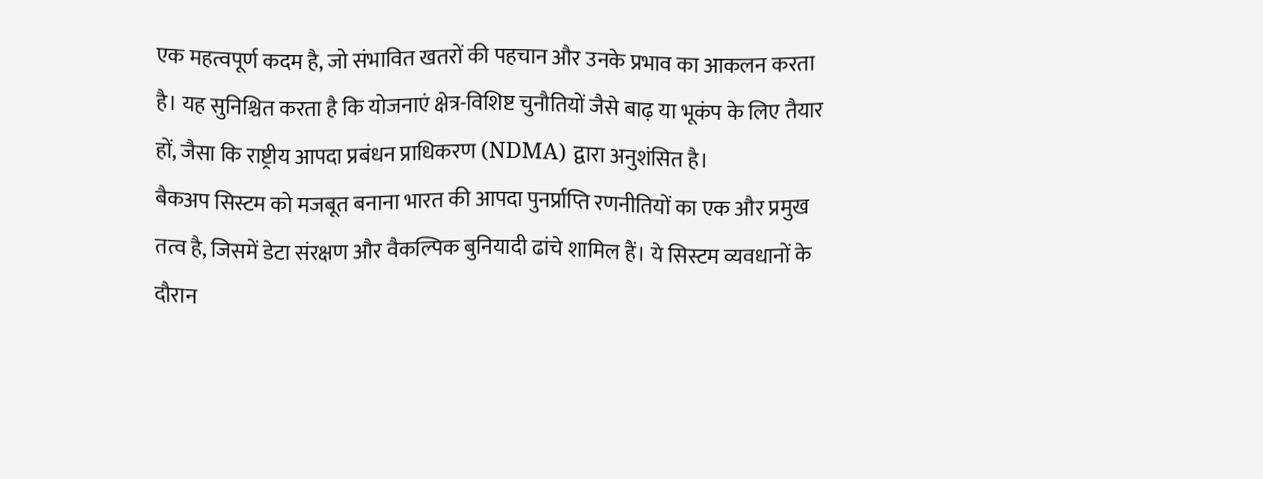एक महत्वपूर्ण कदम है, जो संभावित खतरों की पहचान और उनके प्रभाव का आकलन करता है। यह सुनिश्चित करता है कि योजनाएं क्षेत्र-विशिष्ट चुनौतियों जैसे बाढ़ या भूकंप के लिए तैयार हों, जैसा कि राष्ट्रीय आपदा प्रबंधन प्राधिकरण (NDMA) द्वारा अनुशंसित है।
बैकअप सिस्टम को मजबूत बनाना भारत की आपदा पुनर्प्राप्ति रणनीतियों का एक और प्रमुख तत्व है, जिसमें डेटा संरक्षण और वैकल्पिक बुनियादी ढांचे शामिल हैं। ये सिस्टम व्यवधानों के दौरान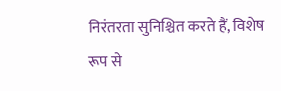निरंतरता सुनिश्चित करते हैं, विशेष रूप से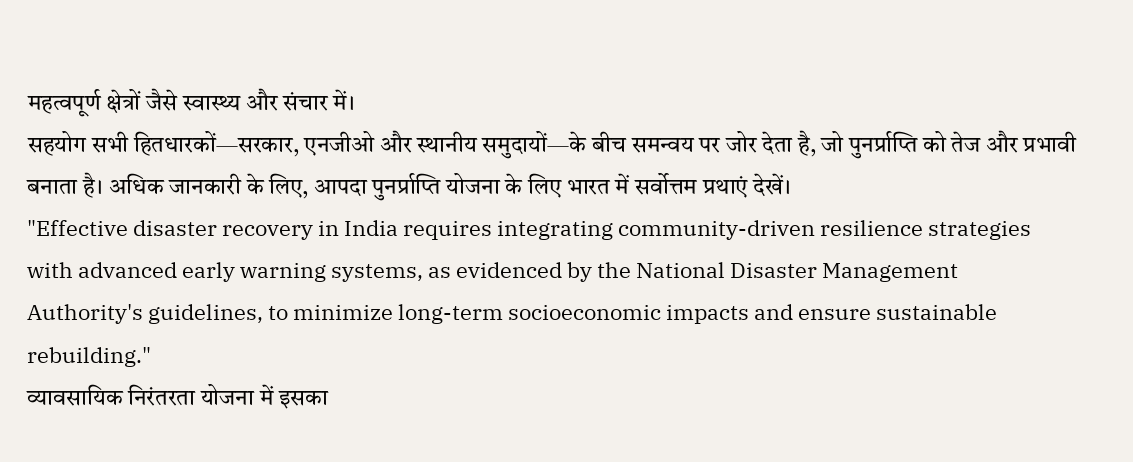महत्वपूर्ण क्षेत्रों जैसे स्वास्थ्य और संचार में।
सहयोग सभी हितधारकों—सरकार, एनजीओ और स्थानीय समुदायों—के बीच समन्वय पर जोर देता है, जो पुनर्प्राप्ति को तेज और प्रभावी बनाता है। अधिक जानकारी के लिए, आपदा पुनर्प्राप्ति योजना के लिए भारत में सर्वोत्तम प्रथाएं देखें।
"Effective disaster recovery in India requires integrating community-driven resilience strategies with advanced early warning systems, as evidenced by the National Disaster Management Authority's guidelines, to minimize long-term socioeconomic impacts and ensure sustainable rebuilding."
व्यावसायिक निरंतरता योजना में इसका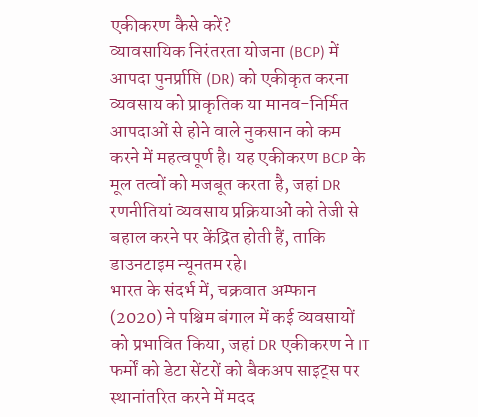एकीकरण कैसे करें?
व्यावसायिक निरंतरता योजना (BCP) में आपदा पुनर्प्राप्ति (DR) को एकीकृत करना व्यवसाय को प्राकृतिक या मानव-निर्मित आपदाओं से होने वाले नुकसान को कम करने में महत्वपूर्ण है। यह एकीकरण BCP के मूल तत्वों को मजबूत करता है, जहां DR रणनीतियां व्यवसाय प्रक्रियाओं को तेजी से बहाल करने पर केंद्रित होती हैं, ताकि डाउनटाइम न्यूनतम रहे।
भारत के संदर्भ में, चक्रवात अम्फान (2020) ने पश्चिम बंगाल में कई व्यवसायों को प्रभावित किया, जहां DR एकीकरण ने IT फर्मों को डेटा सेंटरों को बैकअप साइट्स पर स्थानांतरित करने में मदद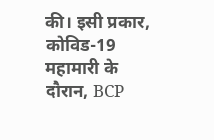की। इसी प्रकार, कोविड-19 महामारी के दौरान, BCP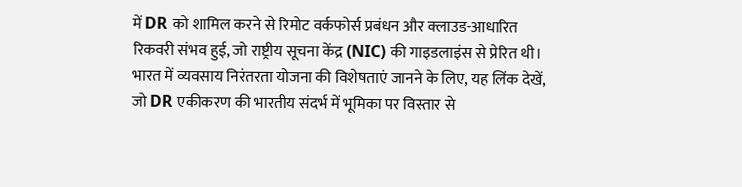में DR को शामिल करने से रिमोट वर्कफोर्स प्रबंधन और क्लाउड-आधारित रिकवरी संभव हुई, जो राष्ट्रीय सूचना केंद्र (NIC) की गाइडलाइंस से प्रेरित थी।
भारत में व्यवसाय निरंतरता योजना की विशेषताएं जानने के लिए, यह लिंक देखें, जो DR एकीकरण की भारतीय संदर्भ में भूमिका पर विस्तार से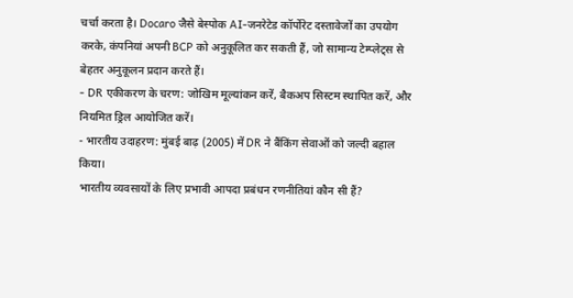चर्चा करता है। Docaro जैसे बेस्पोक AI-जनरेटेड कॉर्पोरेट दस्तावेजों का उपयोग करके, कंपनियां अपनी BCP को अनुकूलित कर सकती हैं, जो सामान्य टेम्प्लेट्स से बेहतर अनुकूलन प्रदान करते हैं।
- DR एकीकरण के चरण: जोखिम मूल्यांकन करें, बैकअप सिस्टम स्थापित करें, और नियमित ड्रिल आयोजित करें।
- भारतीय उदाहरण: मुंबई बाढ़ (2005) में DR ने बैंकिंग सेवाओं को जल्दी बहाल किया।
भारतीय व्यवसायों के लिए प्रभावी आपदा प्रबंधन रणनीतियां कौन सी हैं?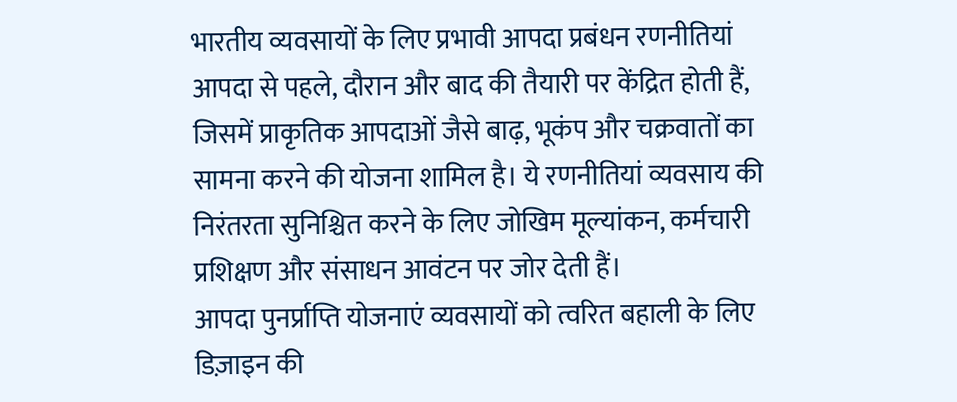भारतीय व्यवसायों के लिए प्रभावी आपदा प्रबंधन रणनीतियां आपदा से पहले, दौरान और बाद की तैयारी पर केंद्रित होती हैं, जिसमें प्राकृतिक आपदाओं जैसे बाढ़, भूकंप और चक्रवातों का सामना करने की योजना शामिल है। ये रणनीतियां व्यवसाय की निरंतरता सुनिश्चित करने के लिए जोखिम मूल्यांकन, कर्मचारी प्रशिक्षण और संसाधन आवंटन पर जोर देती हैं।
आपदा पुनर्प्राप्ति योजनाएं व्यवसायों को त्वरित बहाली के लिए डिज़ाइन की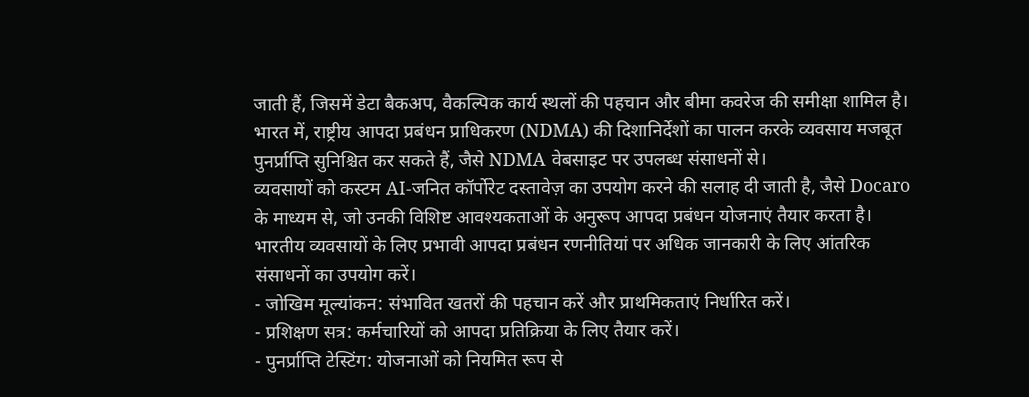जाती हैं, जिसमें डेटा बैकअप, वैकल्पिक कार्य स्थलों की पहचान और बीमा कवरेज की समीक्षा शामिल है। भारत में, राष्ट्रीय आपदा प्रबंधन प्राधिकरण (NDMA) की दिशानिर्देशों का पालन करके व्यवसाय मजबूत पुनर्प्राप्ति सुनिश्चित कर सकते हैं, जैसे NDMA वेबसाइट पर उपलब्ध संसाधनों से।
व्यवसायों को कस्टम AI-जनित कॉर्पोरेट दस्तावेज़ का उपयोग करने की सलाह दी जाती है, जैसे Docaro के माध्यम से, जो उनकी विशिष्ट आवश्यकताओं के अनुरूप आपदा प्रबंधन योजनाएं तैयार करता है। भारतीय व्यवसायों के लिए प्रभावी आपदा प्रबंधन रणनीतियां पर अधिक जानकारी के लिए आंतरिक संसाधनों का उपयोग करें।
- जोखिम मूल्यांकन: संभावित खतरों की पहचान करें और प्राथमिकताएं निर्धारित करें।
- प्रशिक्षण सत्र: कर्मचारियों को आपदा प्रतिक्रिया के लिए तैयार करें।
- पुनर्प्राप्ति टेस्टिंग: योजनाओं को नियमित रूप से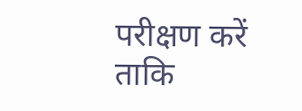परीक्षण करें ताकि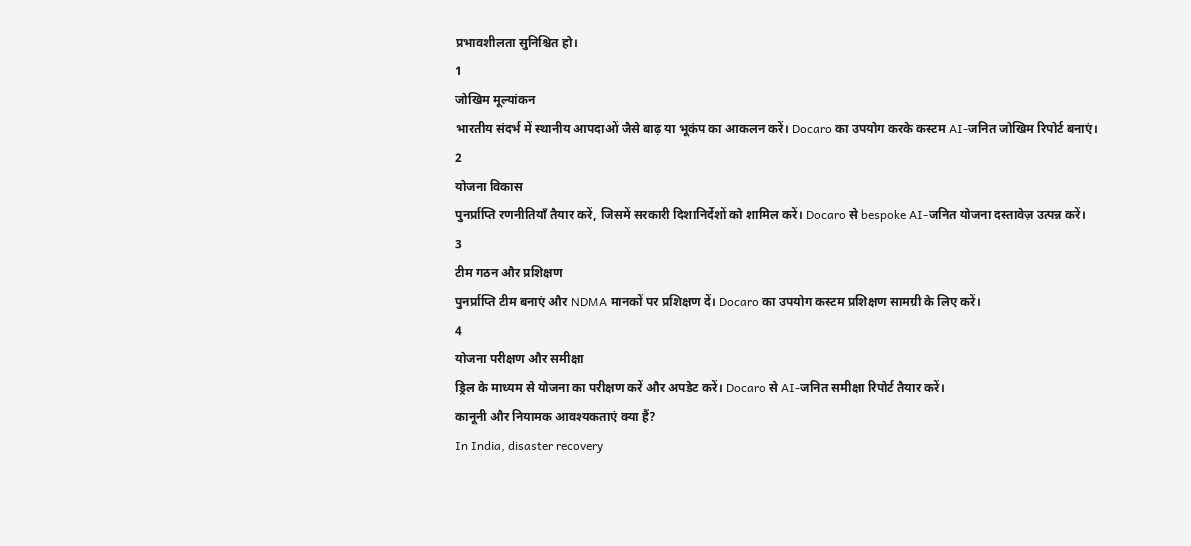प्रभावशीलता सुनिश्चित हो।
1
जोखिम मूल्यांकन
भारतीय संदर्भ में स्थानीय आपदाओं जैसे बाढ़ या भूकंप का आकलन करें। Docaro का उपयोग करके कस्टम AI-जनित जोखिम रिपोर्ट बनाएं।
2
योजना विकास
पुनर्प्राप्ति रणनीतियाँ तैयार करें, जिसमें सरकारी दिशानिर्देशों को शामिल करें। Docaro से bespoke AI-जनित योजना दस्तावेज़ उत्पन्न करें।
3
टीम गठन और प्रशिक्षण
पुनर्प्राप्ति टीम बनाएं और NDMA मानकों पर प्रशिक्षण दें। Docaro का उपयोग कस्टम प्रशिक्षण सामग्री के लिए करें।
4
योजना परीक्षण और समीक्षा
ड्रिल के माध्यम से योजना का परीक्षण करें और अपडेट करें। Docaro से AI-जनित समीक्षा रिपोर्ट तैयार करें।
कानूनी और नियामक आवश्यकताएं क्या हैं?
In India, disaster recovery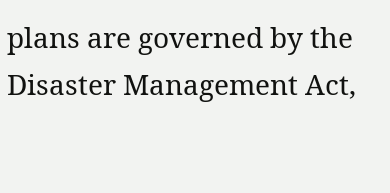plans are governed by the Disaster Management Act,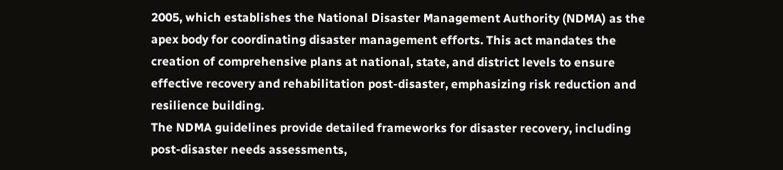2005, which establishes the National Disaster Management Authority (NDMA) as the apex body for coordinating disaster management efforts. This act mandates the creation of comprehensive plans at national, state, and district levels to ensure effective recovery and rehabilitation post-disaster, emphasizing risk reduction and resilience building.
The NDMA guidelines provide detailed frameworks for disaster recovery, including post-disaster needs assessments,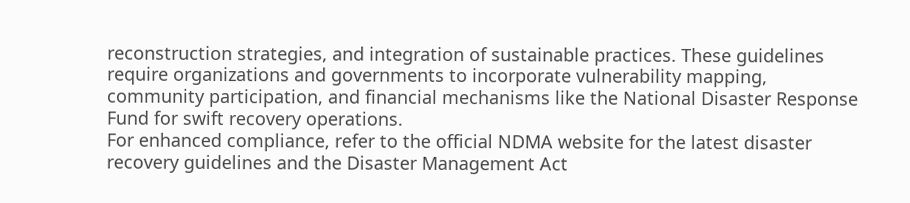reconstruction strategies, and integration of sustainable practices. These guidelines require organizations and governments to incorporate vulnerability mapping, community participation, and financial mechanisms like the National Disaster Response Fund for swift recovery operations.
For enhanced compliance, refer to the official NDMA website for the latest disaster recovery guidelines and the Disaster Management Act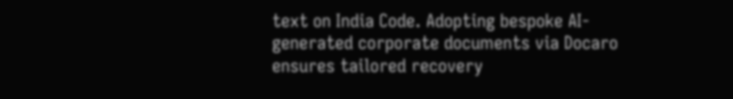text on India Code. Adopting bespoke AI-generated corporate documents via Docaro ensures tailored recovery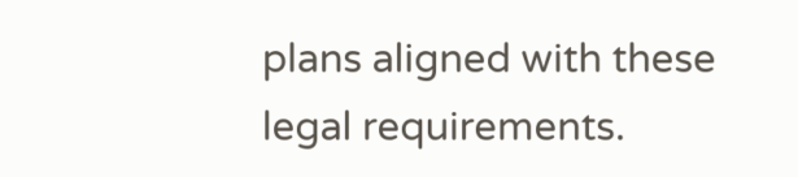plans aligned with these legal requirements.